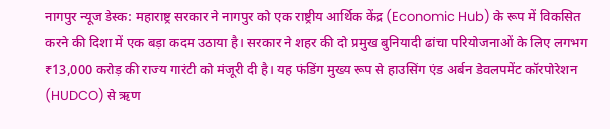नागपुर न्यूज डेस्क: महाराष्ट्र सरकार ने नागपुर को एक राष्ट्रीय आर्थिक केंद्र (Economic Hub) के रूप में विकसित करने की दिशा में एक बड़ा कदम उठाया है। सरकार ने शहर की दो प्रमुख बुनियादी ढांचा परियोजनाओं के लिए लगभग ₹13,000 करोड़ की राज्य गारंटी को मंजूरी दी है। यह फंडिंग मुख्य रूप से हाउसिंग एंड अर्बन डेवलपमेंट कॉरपोरेशन (HUDCO) से ऋण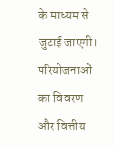के माध्यम से जुटाई जाएगी।
परियोजनाओं का विवरण और वित्तीय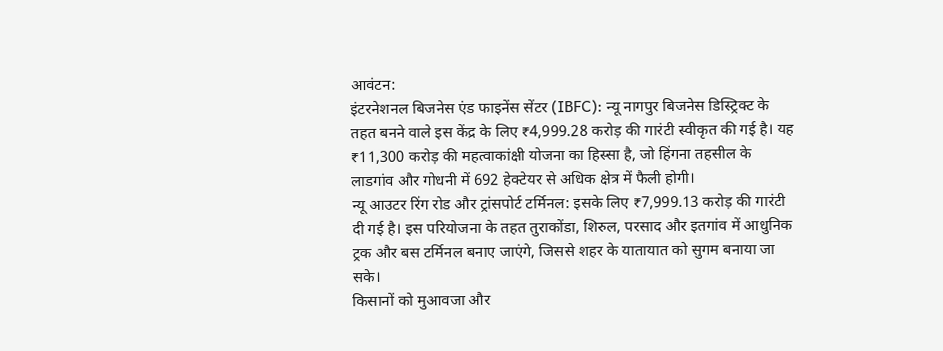आवंटन:
इंटरनेशनल बिजनेस एंड फाइनेंस सेंटर (IBFC): न्यू नागपुर बिजनेस डिस्ट्रिक्ट के तहत बनने वाले इस केंद्र के लिए ₹4,999.28 करोड़ की गारंटी स्वीकृत की गई है। यह ₹11,300 करोड़ की महत्वाकांक्षी योजना का हिस्सा है, जो हिंगना तहसील के लाडगांव और गोधनी में 692 हेक्टेयर से अधिक क्षेत्र में फैली होगी।
न्यू आउटर रिंग रोड और ट्रांसपोर्ट टर्मिनल: इसके लिए ₹7,999.13 करोड़ की गारंटी दी गई है। इस परियोजना के तहत तुराकोंडा, शिरुल, परसाद और इतगांव में आधुनिक ट्रक और बस टर्मिनल बनाए जाएंगे, जिससे शहर के यातायात को सुगम बनाया जा सके।
किसानों को मुआवजा और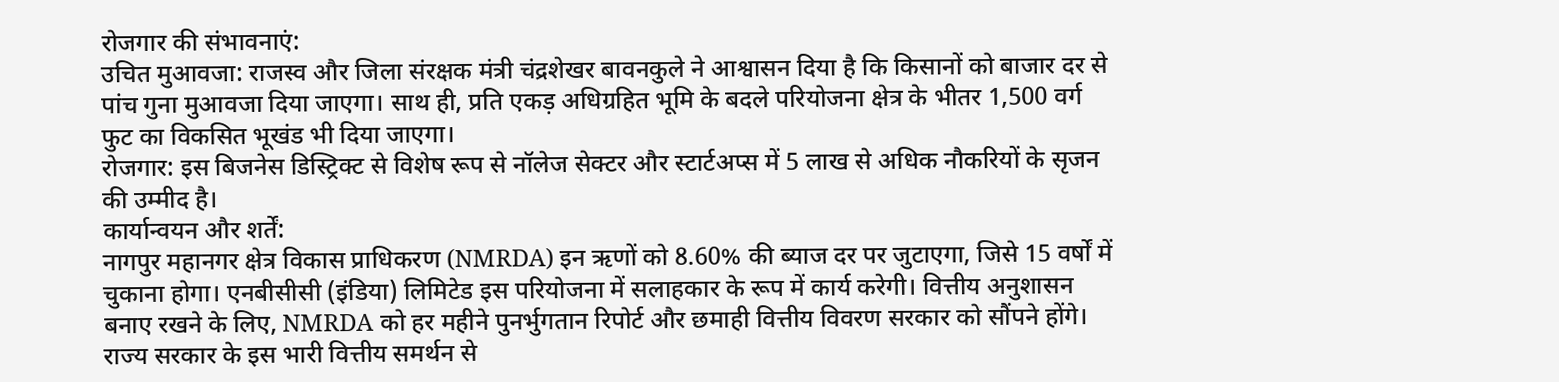रोजगार की संभावनाएं:
उचित मुआवजा: राजस्व और जिला संरक्षक मंत्री चंद्रशेखर बावनकुले ने आश्वासन दिया है कि किसानों को बाजार दर से पांच गुना मुआवजा दिया जाएगा। साथ ही, प्रति एकड़ अधिग्रहित भूमि के बदले परियोजना क्षेत्र के भीतर 1,500 वर्ग फुट का विकसित भूखंड भी दिया जाएगा।
रोजगार: इस बिजनेस डिस्ट्रिक्ट से विशेष रूप से नॉलेज सेक्टर और स्टार्टअप्स में 5 लाख से अधिक नौकरियों के सृजन की उम्मीद है।
कार्यान्वयन और शर्तें:
नागपुर महानगर क्षेत्र विकास प्राधिकरण (NMRDA) इन ऋणों को 8.60% की ब्याज दर पर जुटाएगा, जिसे 15 वर्षों में चुकाना होगा। एनबीसीसी (इंडिया) लिमिटेड इस परियोजना में सलाहकार के रूप में कार्य करेगी। वित्तीय अनुशासन बनाए रखने के लिए, NMRDA को हर महीने पुनर्भुगतान रिपोर्ट और छमाही वित्तीय विवरण सरकार को सौंपने होंगे।
राज्य सरकार के इस भारी वित्तीय समर्थन से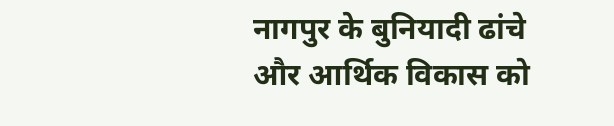नागपुर के बुनियादी ढांचे और आर्थिक विकास को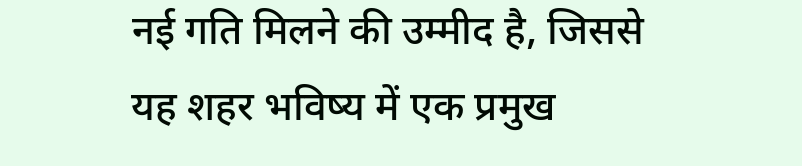नई गति मिलने की उम्मीद है, जिससे यह शहर भविष्य में एक प्रमुख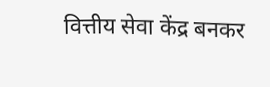वित्तीय सेवा केंद्र बनकर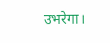उभरेगा।